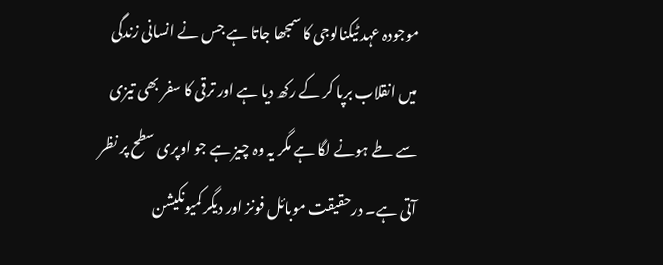موجودہ عہد ٹیکنالوجی کا سمجھا جاتا ہے جس نے انسانی زندگی میں انقلاب برپا کر کے رکھ دیا ہے اور ترقی کا سفر بھی تیزی سے طے ہونے لگا ہے مگر یہ وہ چیز ہے جو اوپری سطح پر نظر آتی ہے۔ درحقیقت موبائل فونز اور دیگر کمیونکیشن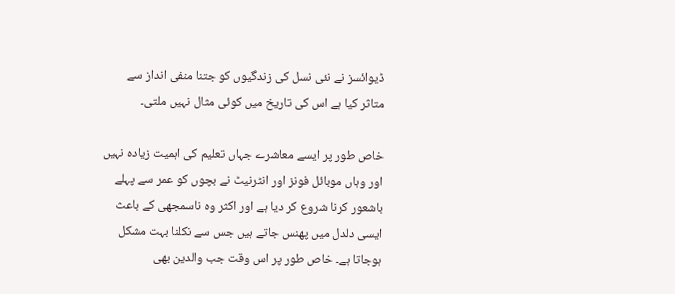ڈیوائسز نے نئی نسل کی زندگیوں کو جتنا منفی انداز سے متاثر کیا ہے اس کی تاریخ میں کوئی مثال نہیں ملتی۔

خاص طور پر ایسے معاشرے جہاں تعلیم کی اہمیت زیادہ نہیں اور وہاں موبائل فونز اور انٹرنیٹ نے بچوں کو عمر سے پہلے باشعور کرنا شروع کر دیا ہے اور اکثر وہ ناسمجھی کے باعث ایسی دلدل میں پھنس جاتے ہیں جس سے نکلنا بہت مشکل ہوجاتا ہے۔ خاص طور پر اس وقت جب والدین بھی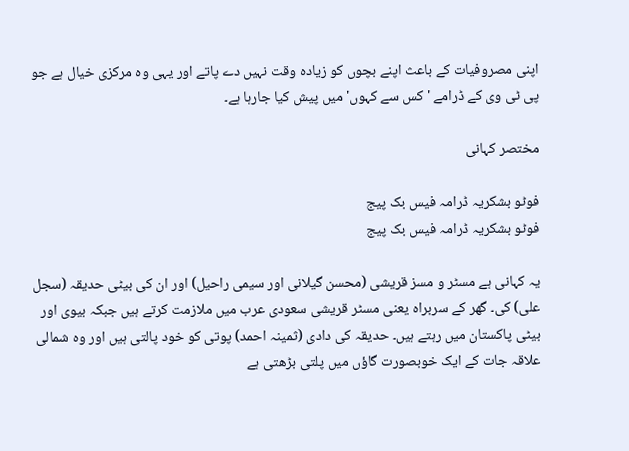اپنی مصروفیات کے باعث اپنے بچوں کو زیادہ وقت نہیں دے پاتے اور یہی وہ مرکزی خیال ہے جو پی ٹی وی کے ڈرامے ' کس سے کہوں' میں پیش کیا جارہا ہے۔

مختصر کہانی

فوٹو بشکریہ ڈرامہ فیس بک پیج
فوٹو بشکریہ ڈرامہ فیس بک پیج

یہ کہانی ہے مسٹر و مسز قریشی (محسن گیلانی اور سیمی راحیل) اور ان کی بیٹی حدیقہ (سجل علی) کی۔ گھر کے سربراہ یعنی مسٹر قریشی سعودی عرب میں ملازمت کرتے ہیں جبکہ بیوی اور بیٹی پاکستان میں رہتے ہیں۔ حدیقہ کی دادی (ثمینہ احمد) پوتی کو خود پالتی ہیں اور وہ شمالی علاقہ جات کے ایک خوبصورت گاؤں میں پلتی بڑھتی ہے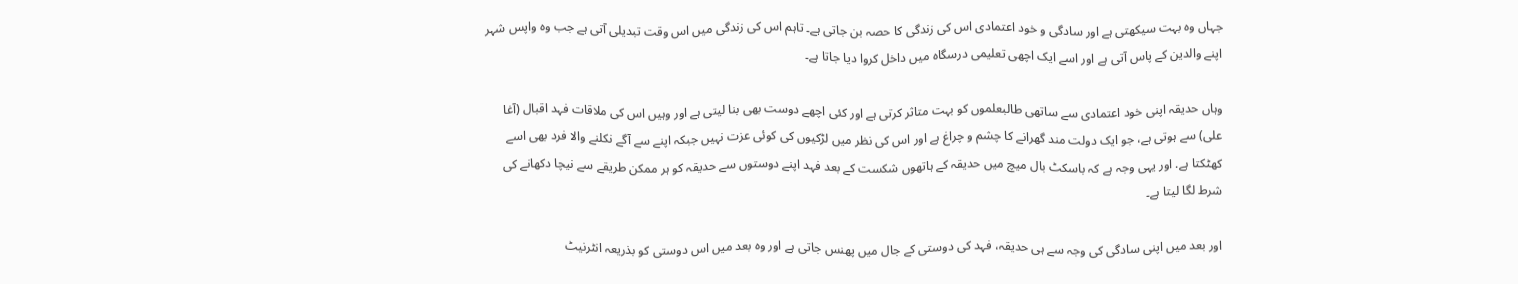جہاں وہ بہت سیکھتی ہے اور سادگی و خود اعتمادی اس کی زندگی کا حصہ بن جاتی ہے۔ تاہم اس کی زندگی میں اس وقت تبدیلی آتی ہے جب وہ واپس شہر اپنے والدین کے پاس آتی ہے اور اسے ایک اچھی تعلیمی درسگاہ میں داخل کروا دیا جاتا ہے۔

وہاں حدیقہ اپنی خود اعتمادی سے ساتھی طالبعلموں کو بہت متاثر کرتی ہے اور کئی اچھے دوست بھی بنا لیتی ہے اور وہیں اس کی ملاقات فہد اقبال (آغا علی) سے ہوتی ہے، جو ایک دولت مند گھرانے کا چشم و چراغ ہے اور اس کی نظر میں لڑکیوں کی کوئی عزت نہیں جبکہ اپنے سے آگے نکلنے والا فرد بھی اسے کھٹکتا ہے. اور یہی وجہ ہے کہ باسکٹ بال میچ میں حدیقہ کے ہاتھوں شکست کے بعد فہد اپنے دوستوں سے حدیقہ کو ہر ممکن طریقے سے نیچا دکھانے کی شرط لگا لیتا ہے۔

اور بعد میں اپنی سادگی کی وجہ سے ہی حدیقہ، فہد کی دوستی کے جال میں پھنس جاتی ہے اور وہ بعد میں اس دوستی کو بذریعہ انٹرنیٹ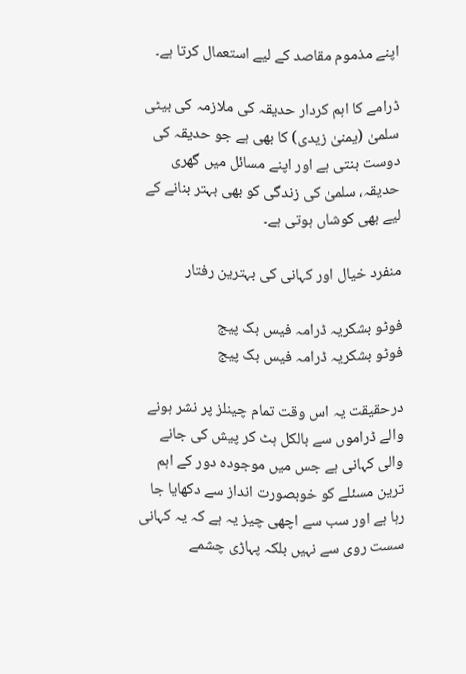اپنے مذموم مقاصد کے لیے استعمال کرتا ہے۔

ڈرامے کا اہم کردار حدیقہ کی ملازمہ کی بیٹی سلمیٰ (یمنیٰ زیدی) کا بھی ہے جو حدیقہ کی دوست بنتی ہے اور اپنے مسائل میں گھری حدیقہ، سلمیٰ کی زندگی کو بھی بہتر بنانے کے لیے بھی کوشاں ہوتی ہے۔

منفرد خیال اور کہانی کی بہترین رفتار

فوٹو بشکریہ ڈرامہ فیس بک پیج
فوٹو بشکریہ ڈرامہ فیس بک پیج

درحقیقت یہ اس وقت تمام چینلز پر نشر ہونے والے ڈراموں سے بالکل ہٹ کر پیش کی جانے والی کہانی ہے جس میں موجودہ دور کے اہم ترین مسئلے کو خوبصورت انداز سے دکھایا جا رہا ہے اور سب سے اچھی چیز یہ ہے کہ یہ کہانی سست روی سے نہیں بلکہ پہاڑی چشمے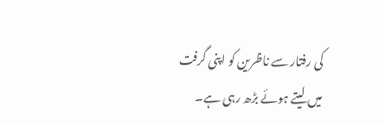کی رفتار سے ناظرین کو اپنی گرفت میں لیتے ہوئے بڑھ رہی ہے۔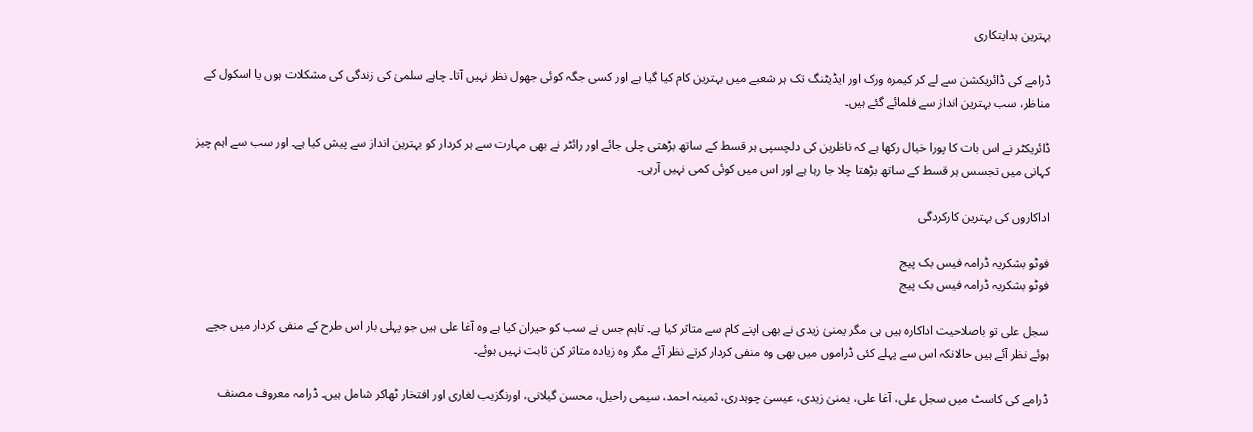بہترین ہدایتکاری

ڈرامے کی ڈائریکشن سے لے کر کیمرہ ورک اور ایڈیٹنگ تک ہر شعبے میں بہترین کام کیا گیا ہے اور کسی جگہ کوئی جھول نظر نہیں آتا۔ چاہے سلمیٰ کی زندگی کی مشکلات ہوں یا اسکول کے مناظر، سب بہترین انداز سے فلمائے گئے ہیں۔

ڈائریکٹر نے اس بات کا پورا خیال رکھا ہے کہ ناظرین کی دلچسپی ہر قسط کے ساتھ بڑھتی چلی جائے اور رائٹر نے بھی مہارت سے ہر کردار کو بہترین انداز سے پیش کیا ہے۔ اور سب سے اہم چیز کہانی میں تجسس ہر قسط کے ساتھ بڑھتا چلا جا رہا ہے اور اس میں کوئی کمی نہیں آرہی۔

اداکاروں کی بہترین کارکردگی

فوٹو بشکریہ ڈرامہ فیس بک پیج
فوٹو بشکریہ ڈرامہ فیس بک پیج

سجل علی تو باصلاحیت اداکارہ ہیں ہی مگر یمنیٰ زیدی نے بھی اپنے کام سے متاثر کیا ہے۔ تاہم جس نے سب کو حیران کیا ہے وہ آغا علی ہیں جو پہلی بار اس طرح کے منفی کردار میں جچے ہوئے نظر آئے ہیں حالانکہ اس سے پہلے کئی ڈراموں میں بھی وہ منفی کردار کرتے نظر آئے مگر وہ زیادہ متاثر کن ثابت نہیں ہوئے۔

ڈرامے کی کاسٹ میں سجل علی، آغا علی، یمنیٰ زیدی، عیسیٰ چوہدری، ثمینہ احمد، سیمی راحیل، محسن گیلانی، اورنگزیب لغاری اور افتخار ٹھاکر شامل ہیں۔ ڈرامہ معروف مصنف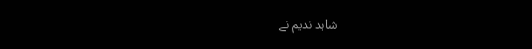شاہد ندیم نے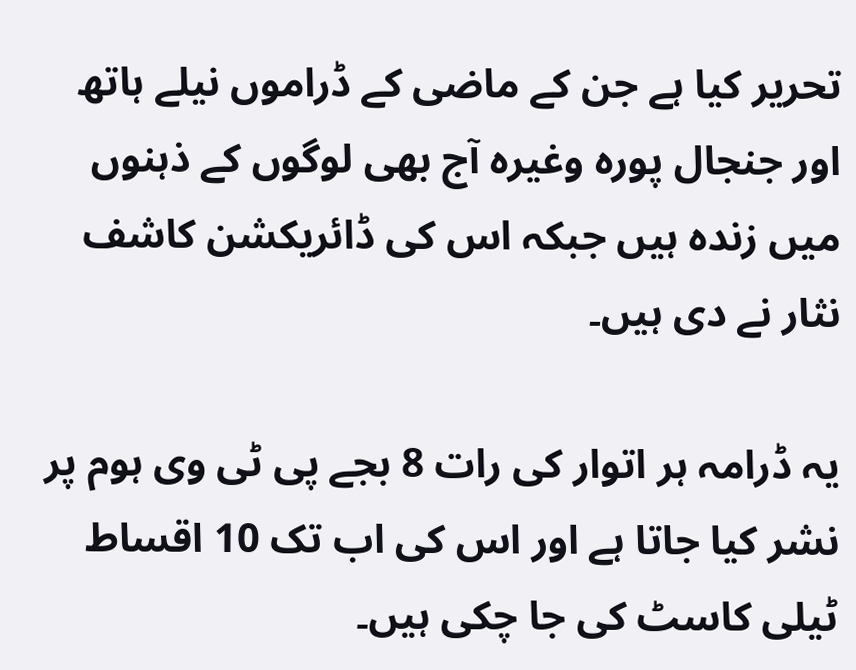تحریر کیا ہے جن کے ماضی کے ڈراموں نیلے ہاتھ اور جنجال پورہ وغیرہ آج بھی لوگوں کے ذہنوں میں زندہ ہیں جبکہ اس کی ڈائریکشن کاشف نثار نے دی ہیں۔

یہ ڈرامہ ہر اتوار کی رات 8 بجے پی ٹی وی ہوم پر نشر کیا جاتا ہے اور اس کی اب تک 10 اقساط ٹیلی کاسٹ کی جا چکی ہیں۔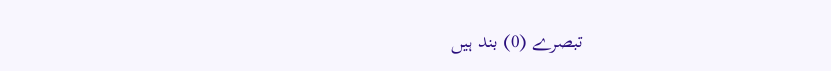تبصرے (0) بند ہیں